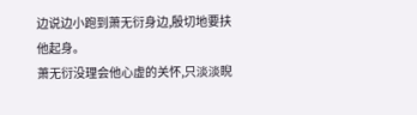边说边小跑到萧无衍身边,殷切地要扶他起身。
萧无衍没理会他心虚的关怀,只淡淡睨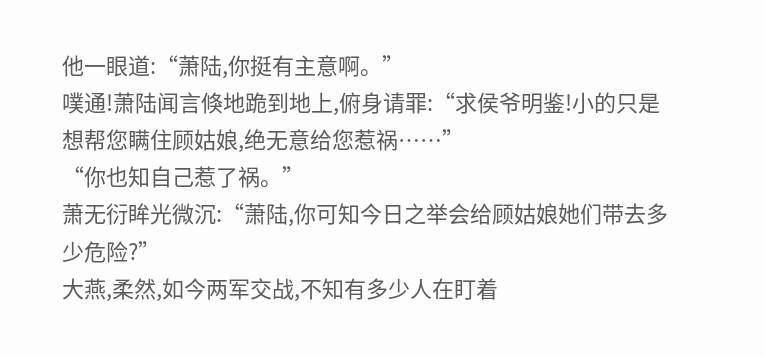他一眼道:“萧陆,你挺有主意啊。”
噗通!萧陆闻言倏地跪到地上,俯身请罪:“求侯爷明鉴!小的只是想帮您瞒住顾姑娘,绝无意给您惹祸……”
“你也知自己惹了祸。”
萧无衍眸光微沉:“萧陆,你可知今日之举会给顾姑娘她们带去多少危险?”
大燕,柔然,如今两军交战,不知有多少人在盯着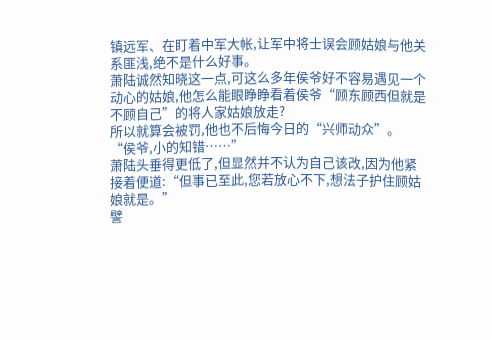镇远军、在盯着中军大帐,让军中将士误会顾姑娘与他关系匪浅,绝不是什么好事。
萧陆诚然知晓这一点,可这么多年侯爷好不容易遇见一个动心的姑娘,他怎么能眼睁睁看着侯爷“顾东顾西但就是不顾自己”的将人家姑娘放走?
所以就算会被罚,他也不后悔今日的“兴师动众”。
“侯爷,小的知错……”
萧陆头垂得更低了,但显然并不认为自己该改,因为他紧接着便道:“但事已至此,您若放心不下,想法子护住顾姑娘就是。”
譬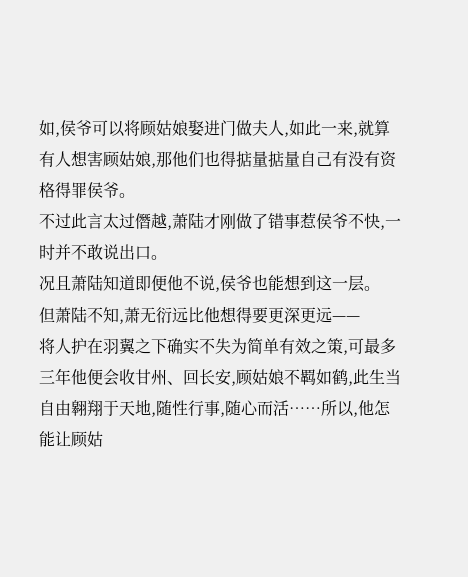如,侯爷可以将顾姑娘娶进门做夫人,如此一来,就算有人想害顾姑娘,那他们也得掂量掂量自己有没有资格得罪侯爷。
不过此言太过僭越,萧陆才刚做了错事惹侯爷不快,一时并不敢说出口。
况且萧陆知道即便他不说,侯爷也能想到这一层。
但萧陆不知,萧无衍远比他想得要更深更远——
将人护在羽翼之下确实不失为简单有效之策,可最多三年他便会收甘州、回长安,顾姑娘不羁如鹤,此生当自由翱翔于天地,随性行事,随心而活……所以,他怎能让顾姑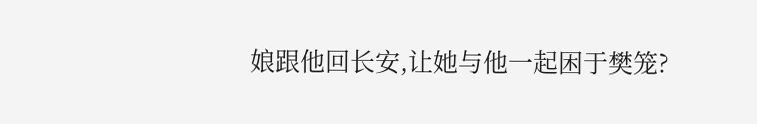娘跟他回长安,让她与他一起困于樊笼?